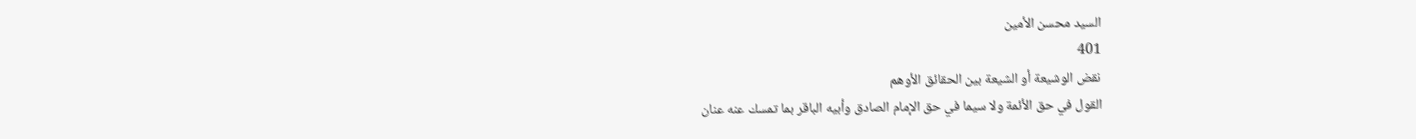السيد محسن الأمين
401
نقض الوشيعة أو الشيعة بين الحقائق الأوهم
القول في حق الأئمة ولا سيما في حق الإمام الصادق وأبيه الباقر بما تمسك عنه عنان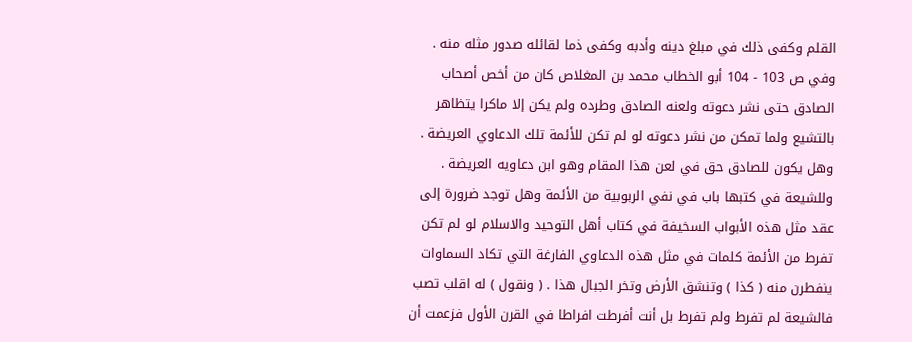القلم وكفى ذلك في مبلغ دينه وأدبه وكفى ذما لقائله صدور مثله منه . وفي ص 103 - 104 أبو الخطاب محمد بن المغلاص كان من أخص أصحاب الصادق حتى نشر دعوته ولعنه الصادق وطرده ولم يكن إلا ماكرا يتظاهر بالتشيع ولما تمكن من نشر دعوته لو لم تكن للأئمة تلك الدعاوي العريضة . وهل يكون للصادق حق في لعن هذا المقام وهو ابن دعاويه العريضة . وللشيعة في كتبها باب في نفي الربوبية من الأئمة وهل توجد ضرورة إلى عقد مثل هذه الأبواب السخيفة في كتاب أهل التوحيد والاسلام لو لم تكن تفرط من الأئمة كلمات في مثل هذه الدعاوي الفارغة التي تكاد السماوات ينفطرن منه ( كذا ) وتنشق الأرض وتخر الجبال هذا . ( ونقول ) له اقلب تصب فالشيعة لم تفرط ولم تفرط بل أنت أفرطت افراطا في القرن الأول فزعمت أن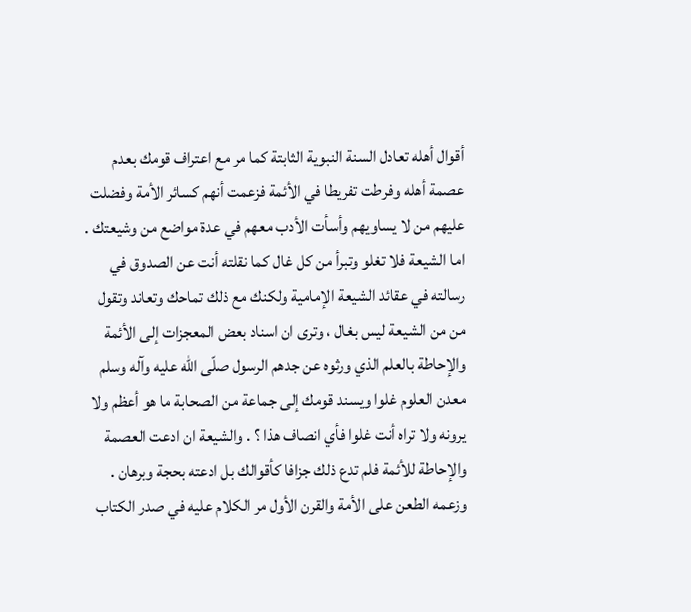أقوال أهله تعادل السنة النبوية الثابتة كما مر مع اعتراف قومك بعدم عصمة أهله وفرطت تفريطا في الأئمة فزعمت أنهم كسائر الأمة وفضلت عليهم من لا يساويهم وأسأت الأدب معهم في عدة مواضع من وشيعتك . اما الشيعة فلا تغلو وتبرأ من كل غال كما نقلته أنت عن الصدوق في رسالته في عقائد الشيعة الإمامية ولكنك مع ذلك تماحك وتعاند وتقول من من الشيعة ليس بغال ، وترى ان اسناد بعض المعجزات إلى الأئمة والإحاطة بالعلم الذي ورثوه عن جدهم الرسول صلّى اللّه عليه وآله وسلم معدن العلوم غلوا ويسند قومك إلى جماعة من الصحابة ما هو أعظم ولا يرونه ولا تراه أنت غلوا فأي انصاف هذا ؟ . والشيعة ان ادعت العصمة والإحاطة للأئمة فلم تدع ذلك جزافا كأقوالك بل ادعته بحجة وبرهان . وزعمه الطعن على الأمة والقرن الأول مر الكلام عليه في صدر الكتاب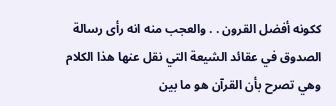ككونه أفضل القرون . . والعجب منه انه رأى رسالة الصدوق في عقائد الشيعة التي نقل عنها هذا الكلام وهي تصرح بأن القرآن هو ما بين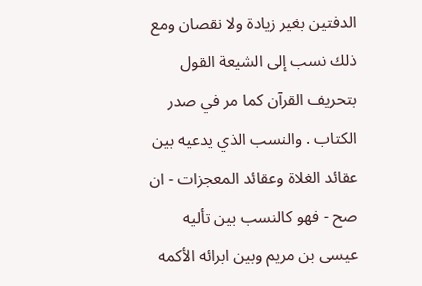الدفتين بغير زيادة ولا نقصان ومع ذلك نسب إلى الشيعة القول بتحريف القرآن كما مر في صدر الكتاب . والنسب الذي يدعيه بين عقائد الغلاة وعقائد المعجزات - ان صح - فهو كالنسب بين تأليه عيسى بن مريم وبين ابرائه الأكمه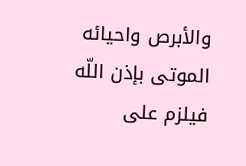والأبرص واحيائه الموتى بإذن اللّه فيلزم على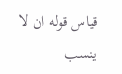قياس قوله ان لا ينسب